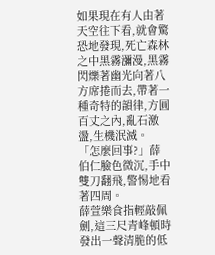如果現在有人由著天空往下看,就會驚恐地發現,死亡森林之中黑霧瀰漫,黑霧閃爍著幽光向著八方席捲而去,帶著一種奇特的韻律,方圓百丈之內,亂石激盪,生機泯滅。
「怎麼回事?」薛伯仁臉色微沉,手中雙刀翻飛,警惕地看著四周。
薛萱樂食指輕敲佩劍,這三尺青峰頓時發出一聲清脆的低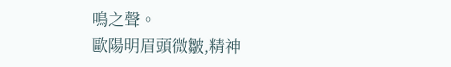鳴之聲。
歐陽明眉頭微皺,精神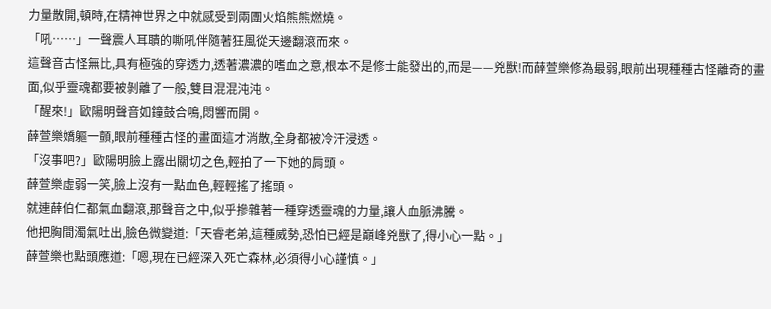力量散開,頓時,在精神世界之中就感受到兩團火焰熊熊燃燒。
「吼……」一聲震人耳聵的嘶吼伴隨著狂風從天邊翻滾而來。
這聲音古怪無比,具有極強的穿透力,透著濃濃的嗜血之意,根本不是修士能發出的,而是——兇獸!而薛萱樂修為最弱,眼前出現種種古怪離奇的畫面,似乎靈魂都要被剝離了一般,雙目混混沌沌。
「醒來!」歐陽明聲音如鐘鼓合鳴,悶響而開。
薛萱樂嬌軀一顫,眼前種種古怪的畫面這才消散,全身都被冷汗浸透。
「沒事吧?」歐陽明臉上露出關切之色,輕拍了一下她的肩頭。
薛萱樂虛弱一笑,臉上沒有一點血色,輕輕搖了搖頭。
就連薛伯仁都氣血翻滾,那聲音之中,似乎摻雜著一種穿透靈魂的力量,讓人血脈沸騰。
他把胸間濁氣吐出,臉色微變道:「天睿老弟,這種威勢,恐怕已經是巔峰兇獸了,得小心一點。」
薛萱樂也點頭應道:「嗯,現在已經深入死亡森林,必須得小心謹慎。」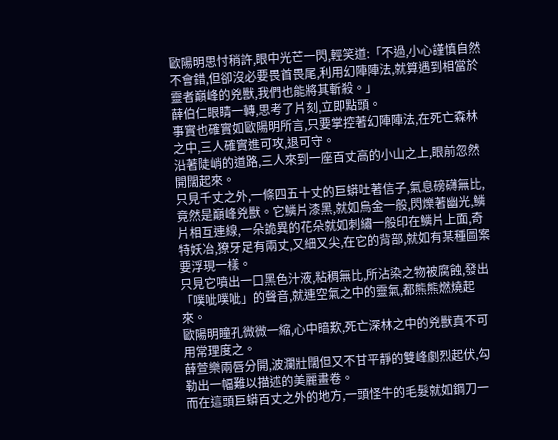歐陽明思忖稍許,眼中光芒一閃,輕笑道:「不過,小心謹慎自然不會錯,但卻沒必要畏首畏尾,利用幻陣陣法,就算遇到相當於靈者巔峰的兇獸,我們也能將其斬殺。」
薛伯仁眼睛一轉,思考了片刻,立即點頭。
事實也確實如歐陽明所言,只要掌控著幻陣陣法,在死亡森林之中,三人確實進可攻,退可守。
沿著陡峭的道路,三人來到一座百丈高的小山之上,眼前忽然開闊起來。
只見千丈之外,一條四五十丈的巨蟒吐著信子,氣息磅礴無比,竟然是巔峰兇獸。它鱗片漆黑,就如烏金一般,閃爍著幽光,鱗片相互連線,一朵詭異的花朵就如刺繡一般印在鱗片上面,奇特妖冶,獠牙足有兩丈,又細又尖,在它的背部,就如有某種圖案要浮現一樣。
只見它噴出一口黑色汁液,粘稠無比,所沾染之物被腐蝕,發出「噗呲噗呲」的聲音,就連空氣之中的靈氣,都熊熊燃燒起來。
歐陽明瞳孔微微一縮,心中暗歎,死亡深林之中的兇獸真不可用常理度之。
薛萱樂兩唇分開,波瀾壯闊但又不甘平靜的雙峰劇烈起伏,勾勒出一幅難以描述的美麗畫卷。
而在這頭巨蟒百丈之外的地方,一頭怪牛的毛髮就如鋼刀一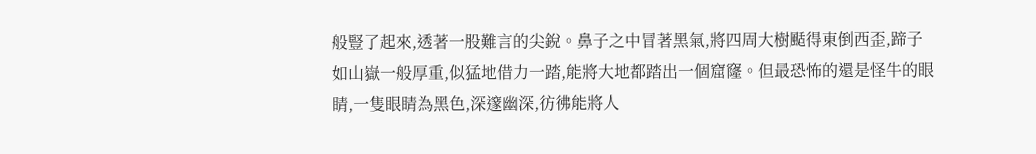般豎了起來,透著一股難言的尖銳。鼻子之中冒著黑氣,將四周大樹颳得東倒西歪,蹄子如山嶽一般厚重,似猛地借力一踏,能將大地都踏出一個窟窿。但最恐怖的還是怪牛的眼睛,一隻眼睛為黑色,深邃幽深,彷彿能將人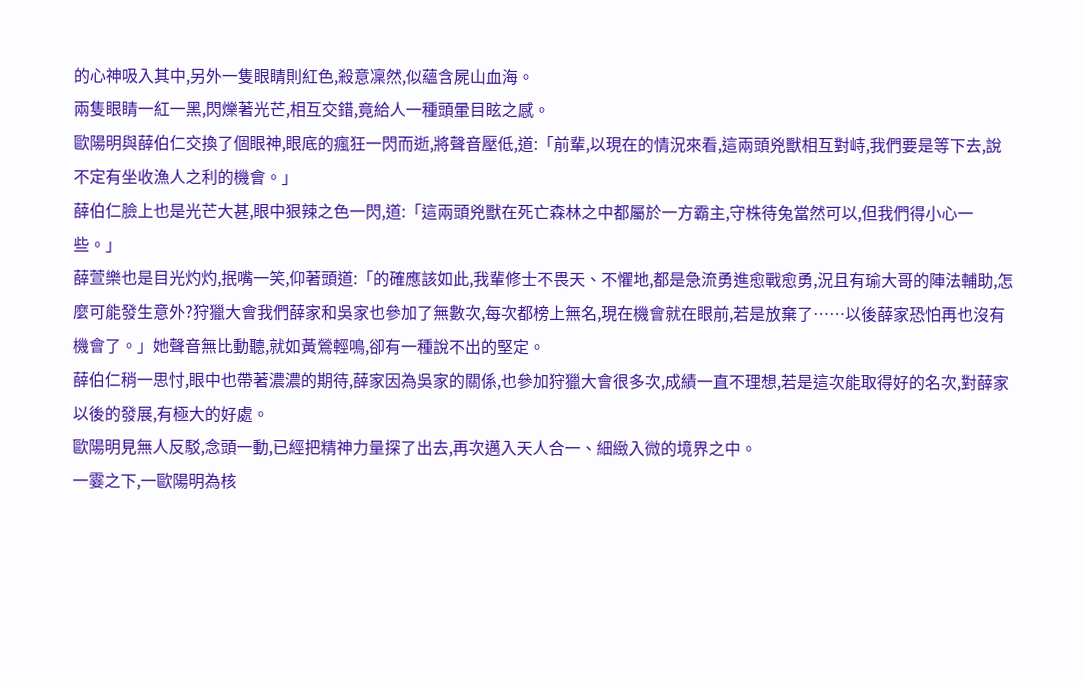的心神吸入其中,另外一隻眼睛則紅色,殺意凜然,似蘊含屍山血海。
兩隻眼睛一紅一黑,閃爍著光芒,相互交錯,竟給人一種頭暈目眩之感。
歐陽明與薛伯仁交換了個眼神,眼底的瘋狂一閃而逝,將聲音壓低,道:「前輩,以現在的情況來看,這兩頭兇獸相互對峙,我們要是等下去,說不定有坐收漁人之利的機會。」
薛伯仁臉上也是光芒大甚,眼中狠辣之色一閃,道:「這兩頭兇獸在死亡森林之中都屬於一方霸主,守株待兔當然可以,但我們得小心一些。」
薛萱樂也是目光灼灼,抿嘴一笑,仰著頭道:「的確應該如此,我輩修士不畏天、不懼地,都是急流勇進愈戰愈勇,況且有瑜大哥的陣法輔助,怎麼可能發生意外?狩獵大會我們薛家和吳家也參加了無數次,每次都榜上無名,現在機會就在眼前,若是放棄了……以後薛家恐怕再也沒有機會了。」她聲音無比動聽,就如黃鶯輕鳴,卻有一種說不出的堅定。
薛伯仁稍一思忖,眼中也帶著濃濃的期待,薛家因為吳家的關係,也參加狩獵大會很多次,成績一直不理想,若是這次能取得好的名次,對薛家以後的發展,有極大的好處。
歐陽明見無人反駁,念頭一動,已經把精神力量探了出去,再次邁入天人合一、細緻入微的境界之中。
一霎之下,一歐陽明為核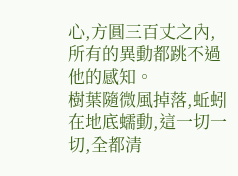心,方圓三百丈之內,所有的異動都跳不過他的感知。
樹葉隨微風掉落,蚯蚓在地底蠕動,這一切一切,全都清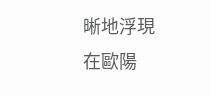晰地浮現在歐陽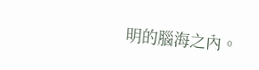明的腦海之內。